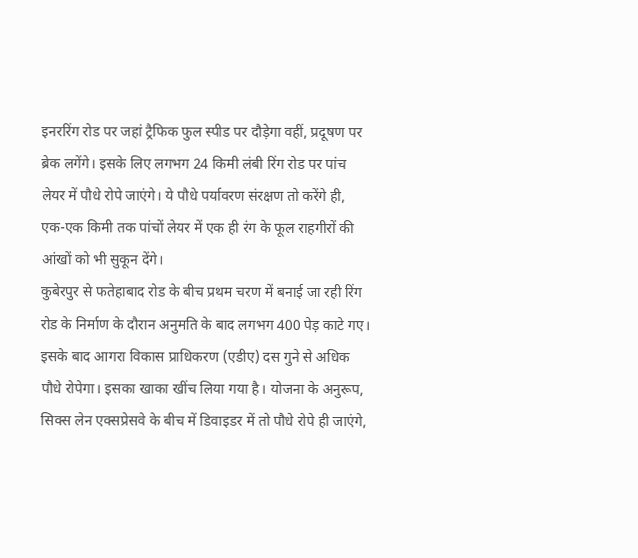इनररिंग रोड पर जहां ट्रैफिक फुल स्पीड पर दौड़ेगा वहीं, प्रदूषण पर ब्रेक लगेंगे। इसके लिए लगभग 24 किमी लंबी रिंग रोड पर पांच लेयर में पौधे रोपे जाएंगे। ये पौधे पर्यावरण संरक्षण तो करेंगे ही, एक-एक किमी तक पांचों लेयर में एक ही रंग के फूल राहगीरों की आंखों को भी सुकून देंगे।
कुबेरपुर से फतेहाबाद रोड के बीच प्रथम चरण में बनाई जा रही रिंग रोड के निर्माण के दौरान अनुमति के बाद लगभग 400 पेड़ काटे गए। इसके बाद आगरा विकास प्राधिकरण (एडीए) दस गुने से अधिक पौधे रोपेगा। इसका खाका खींच लिया गया है। योजना के अनुरूप, सिक्स लेन एक्सप्रेसवे के बीच में डिवाइडर में तो पौधे रोपे ही जाएंगे,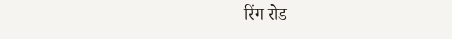रिंग रोड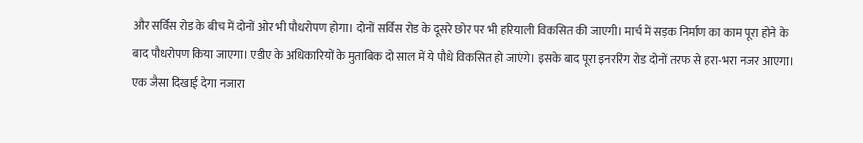और सर्विस रोड के बीच में दोनों ओर भी पौधरोपण होगा। दोनों सर्विस रोड के दूसरे छोर पर भी हरियाली विकसित की जाएगी। मार्च में सड़क निर्माण का काम पूरा होने के बाद पौधरोपण किया जाएगा। एडीए के अधिकारियों के मुताबिक दो साल में ये पौधे विकसित हो जाएंगे। इसके बाद पूरा इनररिंग रोड दोनों तरफ से हरा-भरा नजर आएगा।
एक जैसा दिखाई देगा नजारा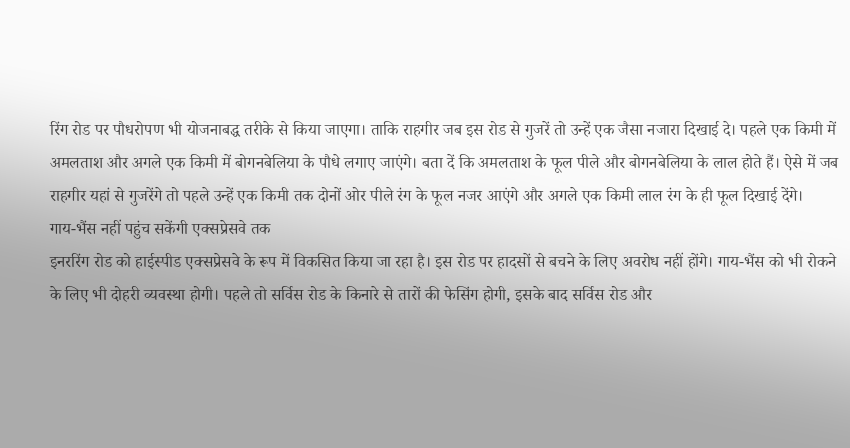रिंग रोड पर पौधरोपण भी योजनाबद्ध तरीके से किया जाएगा। ताकि राहगीर जब इस रोड से गुजरें तो उन्हें एक जैसा नजारा दिखाई दे। पहले एक किमी में अमलताश और अगले एक किमी में बोगनबेलिया के पौधे लगाए जाएंगे। बता दें कि अमलताश के फूल पीले और बोगनबेलिया के लाल होते हैं। ऐसे में जब राहगीर यहां से गुजरेंगे तो पहले उन्हें एक किमी तक दोनों ओर पीले रंग के फूल नजर आएंगे और अगले एक किमी लाल रंग के ही फूल दिखाई देंगे।
गाय-भैंस नहीं पहुंच सकेंगी एक्सप्रेसवे तक
इनररिंग रोड को हाईस्पीड एक्सप्रेसवे के रूप में विकसित किया जा रहा है। इस रोड पर हादसों से बचने के लिए अवरोध नहीं होंगे। गाय-भैंस को भी रोकने के लिए भी दोहरी व्यवस्था होगी। पहले तो सर्विस रोड के किनारे से तारों की फेसिंग होगी, इसके बाद सर्विस रोड और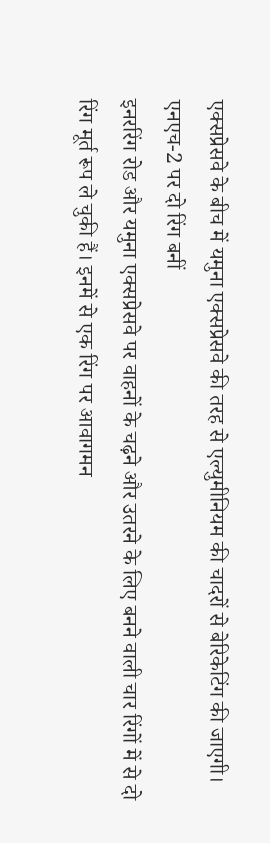एक्सप्रेसवे के बीच में यमुना एक्सप्रेसवे की तरह से एल्युमीनियम की चादरों से बेरिकेटिंग की जाएगी।
एनएच-2 पर दो रिंग बनीं
इनररिंग रोड और यमुना एक्सप्रेसवे पर वाहनों के चढ़ने और उतरने के लिए बनने वाली चार रिंगों में से दो रिंग मूर्त रूप ले चुकी हैं। इनमें से एक रिंग पर आवागमन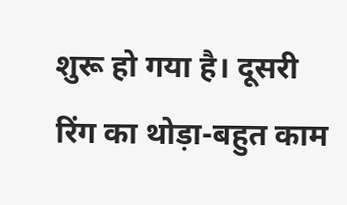शुरू हो गया है। दूसरी रिंग का थोड़ा-बहुत काम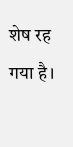शेष रह गया है।